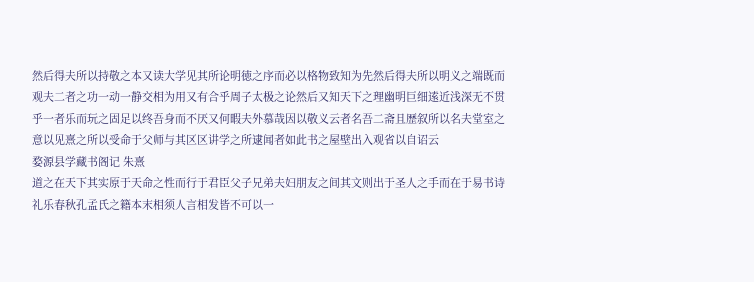然后得夫所以持敬之本又读大学见其所论明徳之序而必以格物致知为先然后得夫所以明义之端既而观夫二者之功一动一静交相为用又有合乎周子太极之论然后又知天下之理幽明巨细逺近浅深无不贯乎一者乐而玩之固足以终吾身而不厌又何暇夫外慕哉因以敬义云者名吾二斋且歴叙所以名夫堂室之意以见熹之所以受命于父师与其区区讲学之所逮闻者如此书之屋壁出入观省以自诏云
婺源县学藏书阁记 朱熹
道之在天下其实原于天命之性而行于君臣父子兄弟夫妇朋友之间其文则出于圣人之手而在于易书诗礼乐春秋孔孟氏之籍本末相须人言相发皆不可以一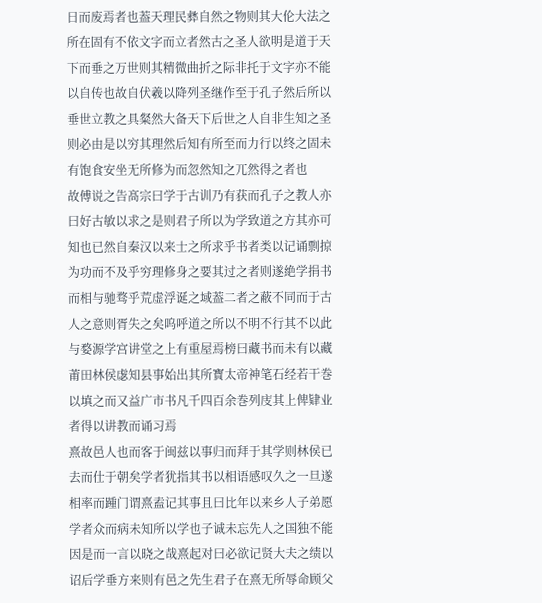日而废焉者也葢天理民彝自然之物则其大伦大法之所在固有不依文字而立者然古之圣人欲明是道于天下而垂之万世则其精微曲折之际非托于文字亦不能以自传也故自伏羲以降列圣继作至于孔子然后所以垂世立教之具粲然大备天下后世之人自非生知之圣则必由是以穷其理然后知有所至而力行以终之固未有饱食安坐无所修为而忽然知之兀然得之者也
故傅说之告髙宗曰学于古训乃有获而孔子之教人亦曰好古敏以求之是则君子所以为学致道之方其亦可知也已然自秦汉以来士之所求乎书者类以记诵剽掠为功而不及乎穷理修身之要其过之者则遂絶学捐书而相与驰骛乎荒虚浮诞之域葢二者之蔽不同而于古人之意则胥失之矣呜呼道之所以不明不行其不以此与婺源学宫讲堂之上有重屋焉榜曰藏书而未有以藏莆田林侯虙知县事始出其所寳太帝神笔石经若干巻以填之而又益广市书凡千四百余巻列庋其上俾肄业者得以讲教而诵习焉
熹故邑人也而客于闽兹以事归而拜于其学则林侯已去而仕于朝矣学者犹指其书以相语感叹久之一旦遂相率而踵门谓熹盍记其事且曰比年以来乡人子弟愿学者众而病未知所以学也子诚未忘先人之国独不能因是而一言以晓之哉熹起对曰必欲记贤大夫之绩以诏后学垂方来则有邑之先生君子在熹无所辱命顾父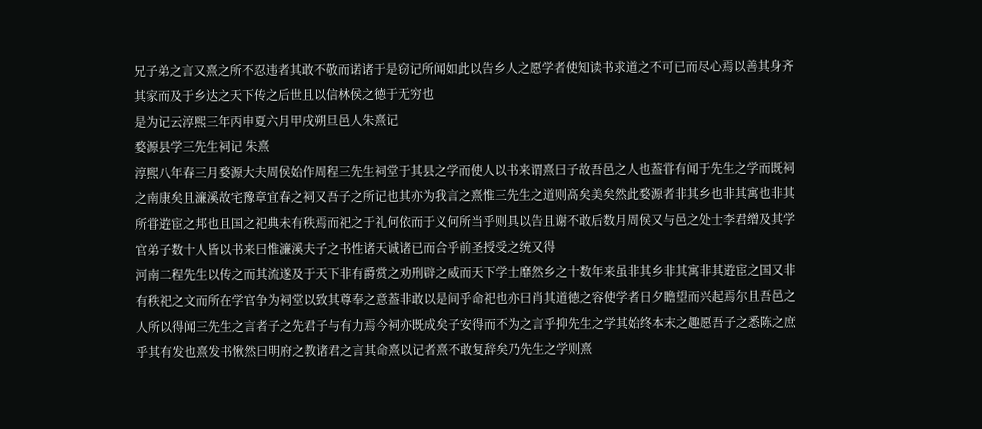兄子弟之言又熹之所不忍违者其敢不敬而诺诸于是窃记所闻如此以告乡人之愿学者使知读书求道之不可已而尽心焉以善其身齐其家而及于乡达之天下传之后世且以信林侯之徳于无穷也
是为记云淳熙三年丙申夏六月甲戌朔旦邑人朱熹记
婺源县学三先生祠记 朱熹
淳熙八年春三月婺源大夫周侯始作周程三先生祠堂于其县之学而使人以书来谓熹曰子故吾邑之人也葢甞有闻于先生之学而既祠之南康矣且濓溪故宅豫章宜春之祠又吾子之所记也其亦为我言之熹惟三先生之道则髙矣美矣然此婺源者非其乡也非其寓也非其所甞逰宦之邦也且国之祀典未有秩焉而祀之于礼何依而于义何所当乎则具以告且谢不敢后数月周侯又与邑之处士李君缯及其学官弟子数十人皆以书来曰惟濓溪夫子之书性诸天诚诸已而合乎前圣授受之统又得
河南二程先生以传之而其流遂及于天下非有爵赏之劝刑辟之威而天下学士靡然乡之十数年来虽非其乡非其寓非其逰宦之国又非有秩祀之文而所在学官争为祠堂以致其尊奉之意葢非敢以是间乎命祀也亦曰肖其道徳之容使学者日夕瞻望而兴起焉尔且吾邑之人所以得闻三先生之言者子之先君子与有力焉今祠亦既成矣子安得而不为之言乎抑先生之学其始终本末之趣愿吾子之悉陈之庶乎其有发也熹发书愀然曰明府之教诸君之言其命熹以记者熹不敢复辞矣乃先生之学则熹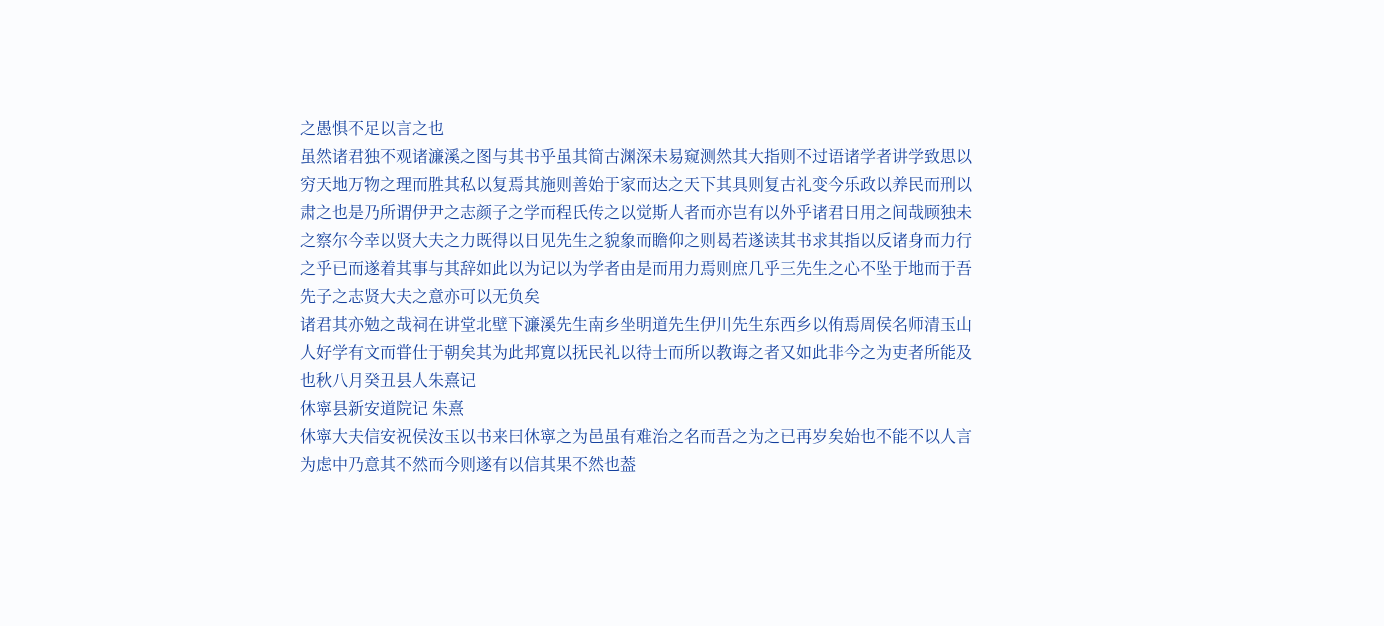之愚惧不足以言之也
虽然诸君独不观诸濓溪之图与其书乎虽其简古渊深未易窥测然其大指则不过语诸学者讲学致思以穷天地万物之理而胜其私以复焉其施则善始于家而达之天下其具则复古礼变今乐政以养民而刑以肃之也是乃所谓伊尹之志颜子之学而程氏传之以觉斯人者而亦岂有以外乎诸君日用之间哉顾独未之察尔今幸以贤大夫之力既得以日见先生之貌象而瞻仰之则曷若遂读其书求其指以反诸身而力行之乎已而遂着其事与其辞如此以为记以为学者由是而用力焉则庶几乎三先生之心不坠于地而于吾先子之志贤大夫之意亦可以无负矣
诸君其亦勉之哉祠在讲堂北壁下濓溪先生南乡坐明道先生伊川先生东西乡以侑焉周侯名师清玉山人好学有文而甞仕于朝矣其为此邦寛以抚民礼以待士而所以教诲之者又如此非今之为吏者所能及也秋八月癸丑县人朱熹记
休寜县新安道院记 朱熹
休寜大夫信安祝侯汝玉以书来曰休寜之为邑虽有难治之名而吾之为之已再岁矣始也不能不以人言为虑中乃意其不然而今则遂有以信其果不然也葢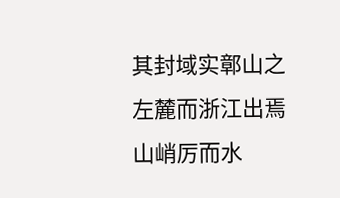其封域实鄣山之左麓而浙江出焉山峭厉而水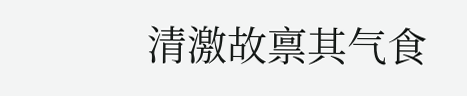清激故禀其气食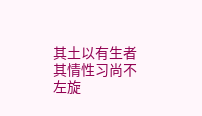其土以有生者其情性习尚不
左旋